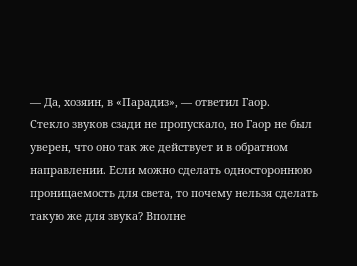— Да, хозяин, в «Парадиз», — ответил Гаор.
Стекло звуков сзади не пропускало, но Гаор не был уверен, что оно так же действует и в обратном направлении. Если можно сделать одностороннюю проницаемость для света, то почему нельзя сделать такую же для звука? Вполне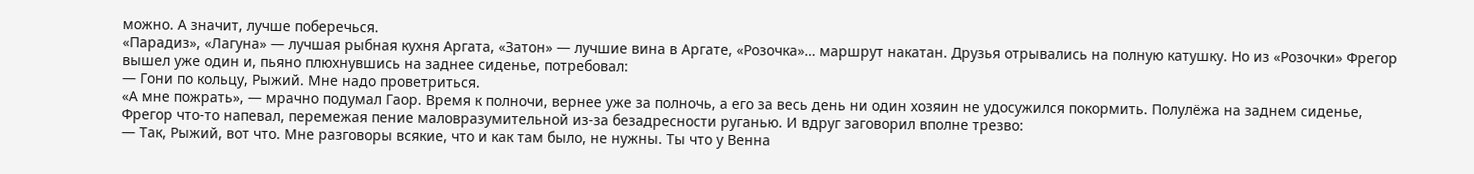можно. А значит, лучше поберечься.
«Парадиз», «Лагуна» — лучшая рыбная кухня Аргата, «Затон» — лучшие вина в Аргате, «Розочка»… маршрут накатан. Друзья отрывались на полную катушку. Но из «Розочки» Фрегор вышел уже один и, пьяно плюхнувшись на заднее сиденье, потребовал:
— Гони по кольцу, Рыжий. Мне надо проветриться.
«А мне пожрать», — мрачно подумал Гаор. Время к полночи, вернее уже за полночь, а его за весь день ни один хозяин не удосужился покормить. Полулёжа на заднем сиденье, Фрегор что-то напевал, перемежая пение маловразумительной из-за безадресности руганью. И вдруг заговорил вполне трезво:
— Так, Рыжий, вот что. Мне разговоры всякие, что и как там было, не нужны. Ты что у Венна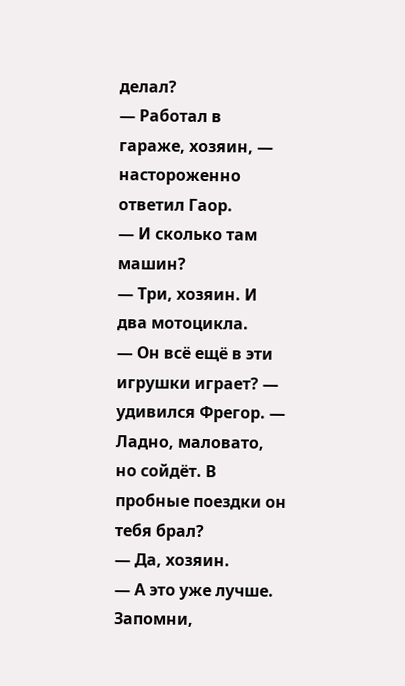делал?
— Работал в гараже, хозяин, — настороженно ответил Гаор.
— И сколько там машин?
— Три, хозяин. И два мотоцикла.
— Он всё ещё в эти игрушки играет? — удивился Фрегор. — Ладно, маловато, но сойдёт. В пробные поездки он тебя брал?
— Да, хозяин.
— А это уже лучше. Запомни,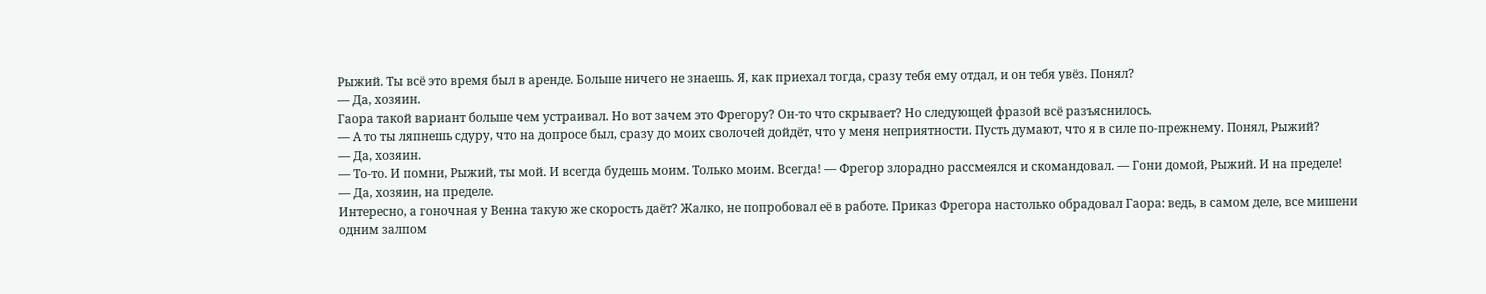Рыжий. Ты всё это время был в аренде. Больше ничего не знаешь. Я, как приехал тогда, сразу тебя ему отдал, и он тебя увёз. Понял?
— Да, хозяин.
Гаора такой вариант больше чем устраивал. Но вот зачем это Фрегору? Он-то что скрывает? Но следующей фразой всё разъяснилось.
— А то ты ляпнешь сдуру, что на допросе был, сразу до моих сволочей дойдёт, что у меня неприятности. Пусть думают, что я в силе по-прежнему. Понял, Рыжий?
— Да, хозяин.
— То-то. И помни, Рыжий, ты мой. И всегда будешь моим. Только моим. Всегда! — Фрегор злорадно рассмеялся и скомандовал. — Гони домой, Рыжий. И на пределе!
— Да, хозяин, на пределе.
Интересно, а гоночная у Венна такую же скорость даёт? Жалко, не попробовал её в работе. Приказ Фрегора настолько обрадовал Гаора: ведь, в самом деле, все мишени одним залпом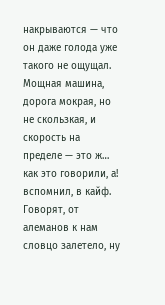накрываются — что он даже голода уже такого не ощущал. Мощная машина, дорога мокрая, но не скользкая, и скорость на пределе — это ж… как это говорили, а! вспомнил, в кайф. Говорят, от алеманов к нам словцо залетело, ну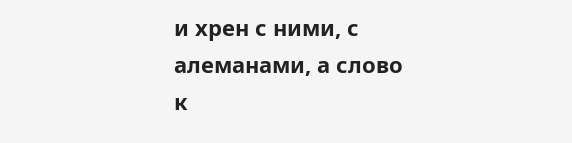и хрен с ними, с алеманами, а слово к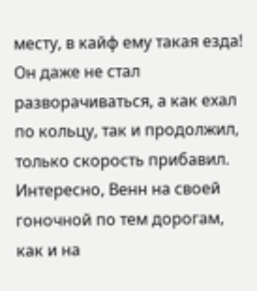месту, в кайф ему такая езда! Он даже не стал разворачиваться, а как ехал по кольцу, так и продолжил, только скорость прибавил. Интересно, Венн на своей гоночной по тем дорогам, как и на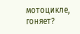мотоцикле, гоняет?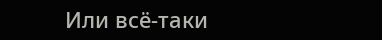Или всё-таки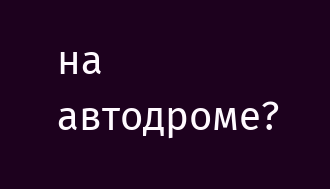на автодроме?